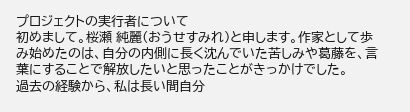プロジェクトの実行者について
初めまして。桜瀬 純麗(おうせすみれ)と申します。作家として歩み始めたのは、自分の内側に長く沈んでいた苦しみや葛藤を、言葉にすることで解放したいと思ったことがきっかけでした。
過去の経験から、私は長い間自分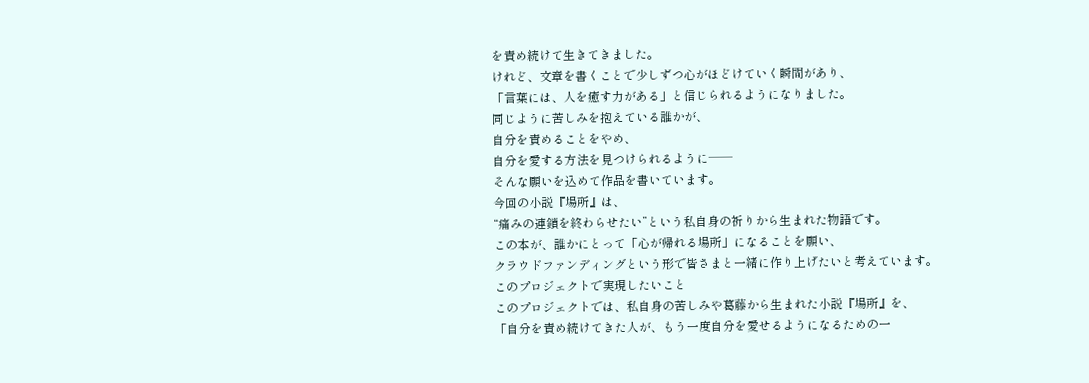を責め続けて生きてきました。
けれど、文章を書くことで少しずつ心がほどけていく瞬間があり、
「言葉には、人を癒す力がある」と信じられるようになりました。
同じように苦しみを抱えている誰かが、
自分を責めることをやめ、
自分を愛する方法を見つけられるように──
そんな願いを込めて作品を書いています。
今回の小説『場所』は、
“痛みの連鎖を終わらせたい”という私自身の祈りから生まれた物語です。
この本が、誰かにとって「心が帰れる場所」になることを願い、
クラウドファンディングという形で皆さまと一緒に作り上げたいと考えています。
このプロジェクトで実現したいこと
このプロジェクトでは、私自身の苦しみや葛藤から生まれた小説『場所』を、
「自分を責め続けてきた人が、もう一度自分を愛せるようになるための一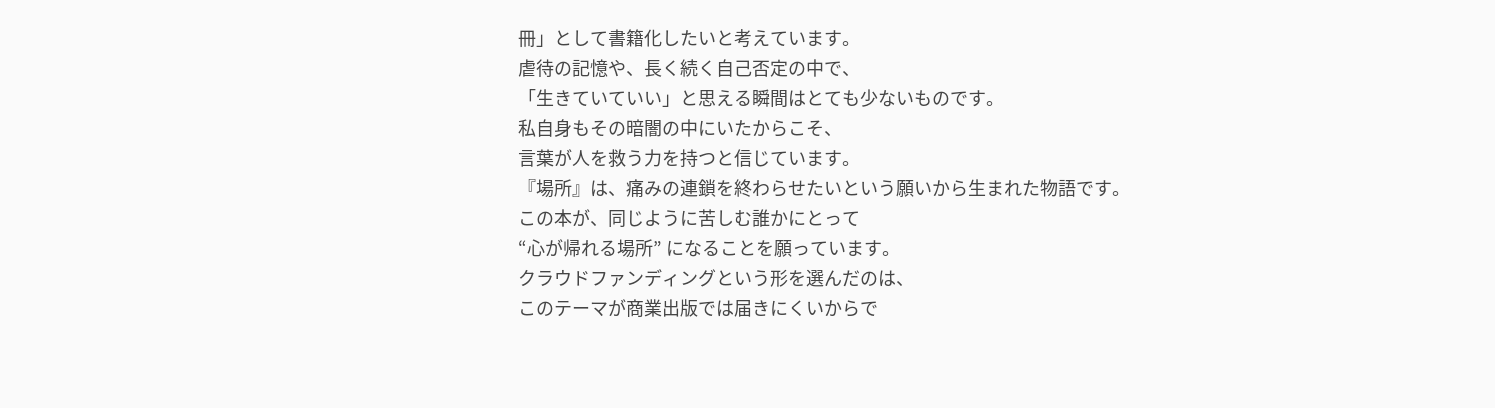冊」として書籍化したいと考えています。
虐待の記憶や、長く続く自己否定の中で、
「生きていていい」と思える瞬間はとても少ないものです。
私自身もその暗闇の中にいたからこそ、
言葉が人を救う力を持つと信じています。
『場所』は、痛みの連鎖を終わらせたいという願いから生まれた物語です。
この本が、同じように苦しむ誰かにとって
“心が帰れる場所” になることを願っています。
クラウドファンディングという形を選んだのは、
このテーマが商業出版では届きにくいからで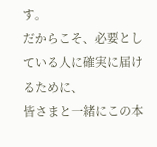す。
だからこそ、必要としている人に確実に届けるために、
皆さまと一緒にこの本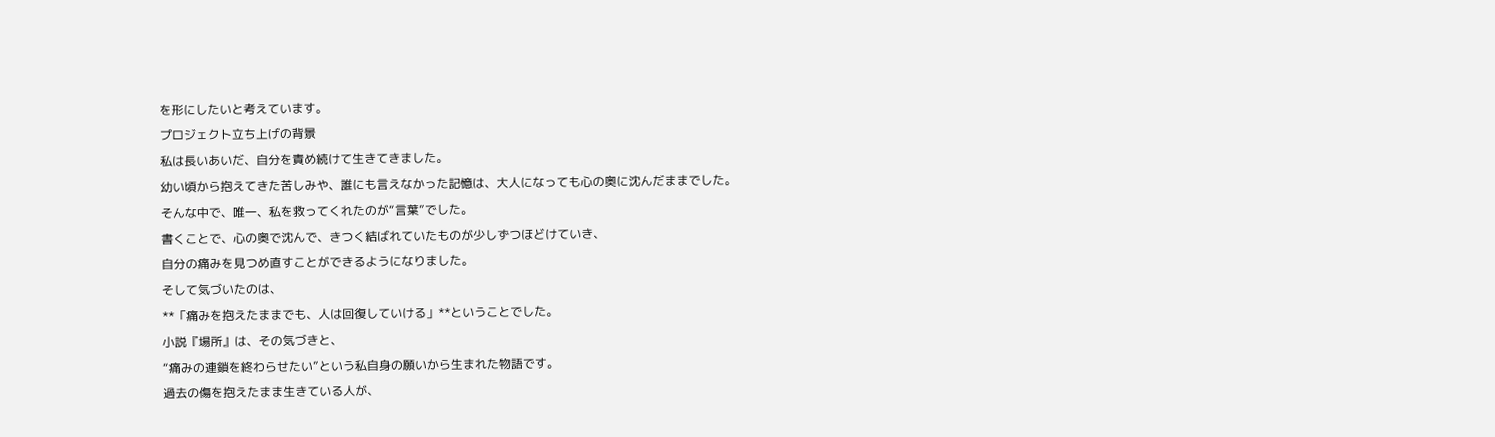を形にしたいと考えています。
プロジェクト立ち上げの背景
私は長いあいだ、自分を責め続けて生きてきました。
幼い頃から抱えてきた苦しみや、誰にも言えなかった記憶は、大人になっても心の奥に沈んだままでした。
そんな中で、唯一、私を救ってくれたのが“言葉”でした。
書くことで、心の奥で沈んで、きつく結ばれていたものが少しずつほどけていき、
自分の痛みを見つめ直すことができるようになりました。
そして気づいたのは、
**「痛みを抱えたままでも、人は回復していける」**ということでした。
小説『場所』は、その気づきと、
“痛みの連鎖を終わらせたい”という私自身の願いから生まれた物語です。
過去の傷を抱えたまま生きている人が、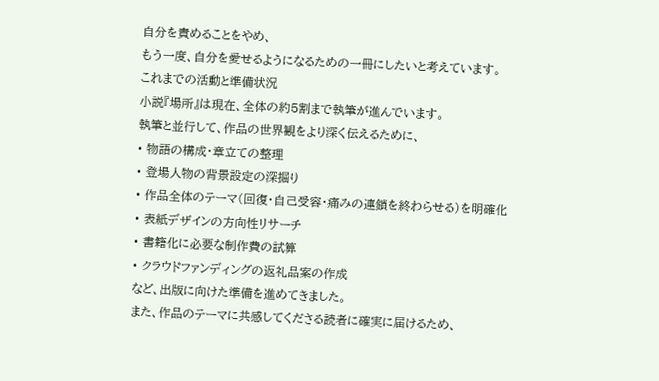自分を責めることをやめ、
もう一度、自分を愛せるようになるための一冊にしたいと考えています。
これまでの活動と準備状況
小説『場所』は現在、全体の約5割まで執筆が進んでいます。
執筆と並行して、作品の世界観をより深く伝えるために、
• 物語の構成・章立ての整理
• 登場人物の背景設定の深掘り
• 作品全体のテーマ(回復・自己受容・痛みの連鎖を終わらせる)を明確化
• 表紙デザインの方向性リサーチ
• 書籍化に必要な制作費の試算
• クラウドファンディングの返礼品案の作成
など、出版に向けた準備を進めてきました。
また、作品のテーマに共感してくださる読者に確実に届けるため、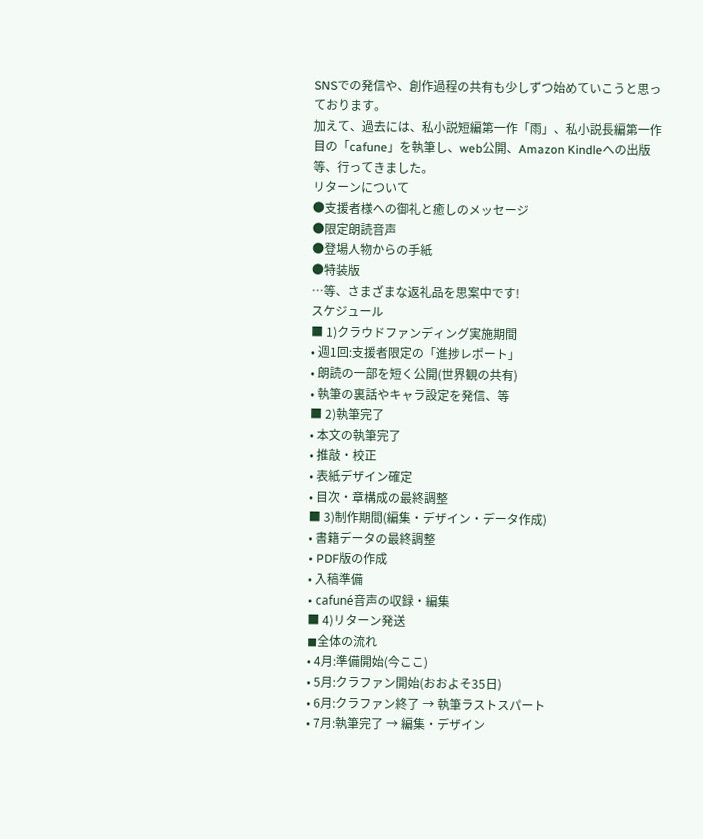SNSでの発信や、創作過程の共有も少しずつ始めていこうと思っております。
加えて、過去には、私小説短編第一作「雨」、私小説長編第一作目の「cafune」を執筆し、web公開、Amazon Kindleへの出版等、行ってきました。
リターンについて
●支援者様への御礼と癒しのメッセージ
●限定朗読音声
●登場人物からの手紙
●特装版
…等、さまざまな返礼品を思案中です!
スケジュール
■ 1)クラウドファンディング実施期間
• 週1回:支援者限定の「進捗レポート」
• 朗読の一部を短く公開(世界観の共有)
• 執筆の裏話やキャラ設定を発信、等
■ 2)執筆完了
• 本文の執筆完了
• 推敲・校正
• 表紙デザイン確定
• 目次・章構成の最終調整
■ 3)制作期間(編集・デザイン・データ作成)
• 書籍データの最終調整
• PDF版の作成
• 入稿準備
• cafuné音声の収録・編集
■ 4)リターン発送
◼全体の流れ
• 4月:準備開始(今ここ)
• 5月:クラファン開始(おおよそ35日)
• 6月:クラファン終了 → 執筆ラストスパート
• 7月:執筆完了 → 編集・デザイン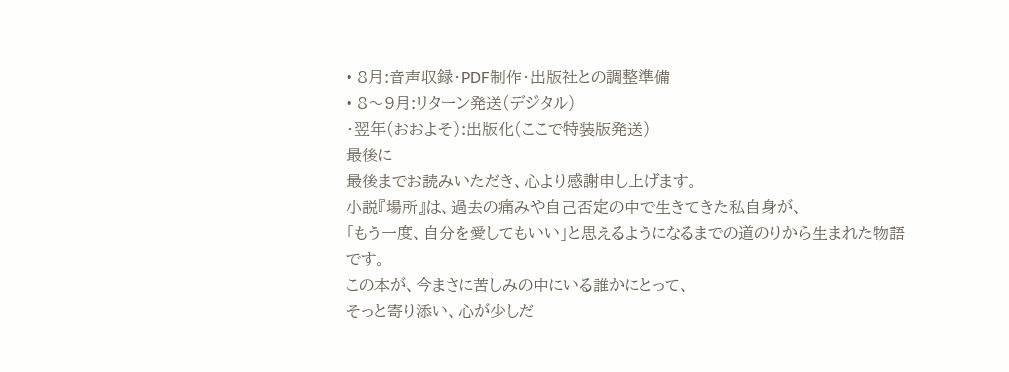• 8月:音声収録・PDF制作・出版社との調整準備
• 8〜9月:リターン発送(デジタル)
・翌年(おおよそ):出版化(ここで特装版発送)
最後に
最後までお読みいただき、心より感謝申し上げます。
小説『場所』は、過去の痛みや自己否定の中で生きてきた私自身が、
「もう一度、自分を愛してもいい」と思えるようになるまでの道のりから生まれた物語です。
この本が、今まさに苦しみの中にいる誰かにとって、
そっと寄り添い、心が少しだ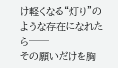け軽くなる“灯り”のような存在になれたら──
その願いだけを胸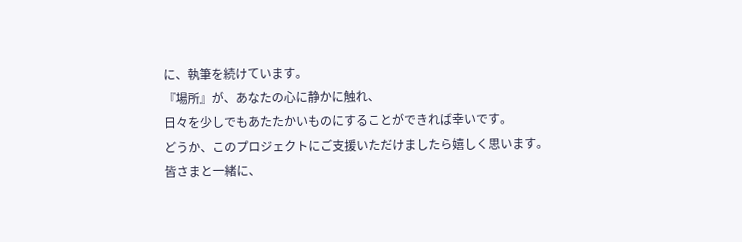に、執筆を続けています。
『場所』が、あなたの心に静かに触れ、
日々を少しでもあたたかいものにすることができれば幸いです。
どうか、このプロジェクトにご支援いただけましたら嬉しく思います。
皆さまと一緒に、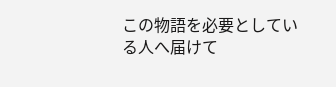この物語を必要としている人へ届けて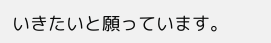いきたいと願っています。